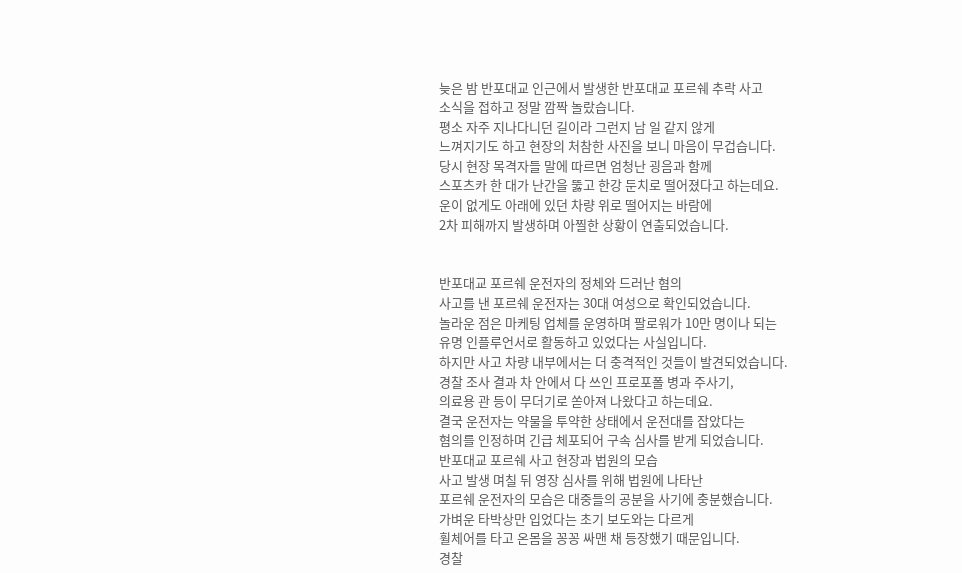늦은 밤 반포대교 인근에서 발생한 반포대교 포르쉐 추락 사고
소식을 접하고 정말 깜짝 놀랐습니다.
평소 자주 지나다니던 길이라 그런지 남 일 같지 않게
느껴지기도 하고 현장의 처참한 사진을 보니 마음이 무겁습니다.
당시 현장 목격자들 말에 따르면 엄청난 굉음과 함께
스포츠카 한 대가 난간을 뚫고 한강 둔치로 떨어졌다고 하는데요.
운이 없게도 아래에 있던 차량 위로 떨어지는 바람에
2차 피해까지 발생하며 아찔한 상황이 연출되었습니다.


반포대교 포르쉐 운전자의 정체와 드러난 혐의
사고를 낸 포르쉐 운전자는 30대 여성으로 확인되었습니다.
놀라운 점은 마케팅 업체를 운영하며 팔로워가 10만 명이나 되는
유명 인플루언서로 활동하고 있었다는 사실입니다.
하지만 사고 차량 내부에서는 더 충격적인 것들이 발견되었습니다.
경찰 조사 결과 차 안에서 다 쓰인 프로포폴 병과 주사기,
의료용 관 등이 무더기로 쏟아져 나왔다고 하는데요.
결국 운전자는 약물을 투약한 상태에서 운전대를 잡았다는
혐의를 인정하며 긴급 체포되어 구속 심사를 받게 되었습니다.
반포대교 포르쉐 사고 현장과 법원의 모습
사고 발생 며칠 뒤 영장 심사를 위해 법원에 나타난
포르쉐 운전자의 모습은 대중들의 공분을 사기에 충분했습니다.
가벼운 타박상만 입었다는 초기 보도와는 다르게
휠체어를 타고 온몸을 꽁꽁 싸맨 채 등장했기 때문입니다.
경찰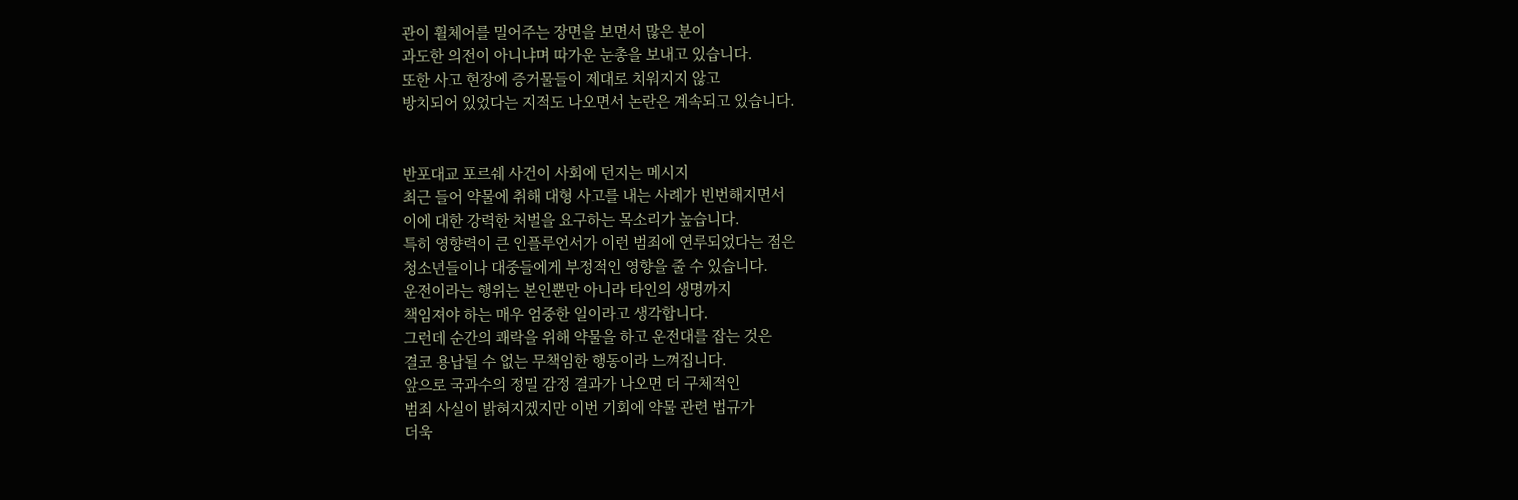관이 휠체어를 밀어주는 장면을 보면서 많은 분이
과도한 의전이 아니냐며 따가운 눈총을 보내고 있습니다.
또한 사고 현장에 증거물들이 제대로 치워지지 않고
방치되어 있었다는 지적도 나오면서 논란은 계속되고 있습니다.


반포대교 포르쉐 사건이 사회에 던지는 메시지
최근 들어 약물에 취해 대형 사고를 내는 사례가 빈번해지면서
이에 대한 강력한 처벌을 요구하는 목소리가 높습니다.
특히 영향력이 큰 인플루언서가 이런 범죄에 연루되었다는 점은
청소년들이나 대중들에게 부정적인 영향을 줄 수 있습니다.
운전이라는 행위는 본인뿐만 아니라 타인의 생명까지
책임져야 하는 매우 엄중한 일이라고 생각합니다.
그런데 순간의 쾌락을 위해 약물을 하고 운전대를 잡는 것은
결코 용납될 수 없는 무책임한 행동이라 느껴집니다.
앞으로 국과수의 정밀 감정 결과가 나오면 더 구체적인
범죄 사실이 밝혀지겠지만 이번 기회에 약물 관련 법규가
더욱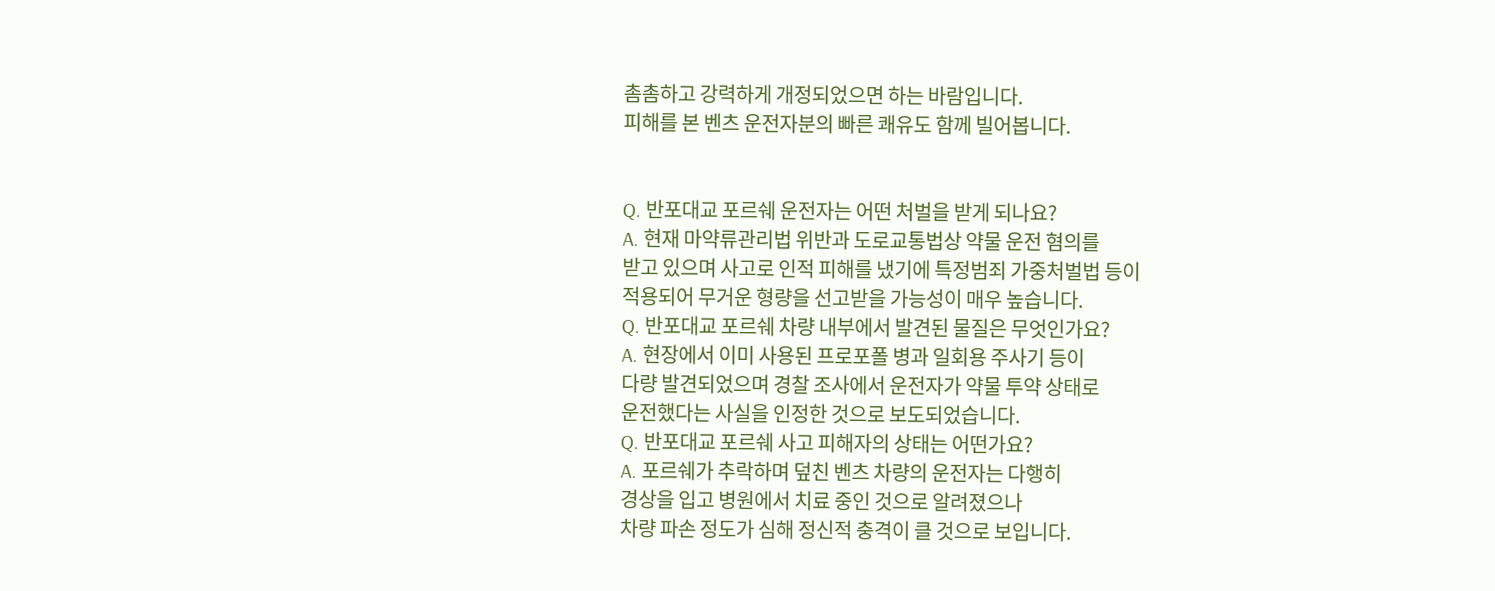촘촘하고 강력하게 개정되었으면 하는 바람입니다.
피해를 본 벤츠 운전자분의 빠른 쾌유도 함께 빌어봅니다.


Q. 반포대교 포르쉐 운전자는 어떤 처벌을 받게 되나요?
A. 현재 마약류관리법 위반과 도로교통법상 약물 운전 혐의를
받고 있으며 사고로 인적 피해를 냈기에 특정범죄 가중처벌법 등이
적용되어 무거운 형량을 선고받을 가능성이 매우 높습니다.
Q. 반포대교 포르쉐 차량 내부에서 발견된 물질은 무엇인가요?
A. 현장에서 이미 사용된 프로포폴 병과 일회용 주사기 등이
다량 발견되었으며 경찰 조사에서 운전자가 약물 투약 상태로
운전했다는 사실을 인정한 것으로 보도되었습니다.
Q. 반포대교 포르쉐 사고 피해자의 상태는 어떤가요?
A. 포르쉐가 추락하며 덮친 벤츠 차량의 운전자는 다행히
경상을 입고 병원에서 치료 중인 것으로 알려졌으나
차량 파손 정도가 심해 정신적 충격이 클 것으로 보입니다.